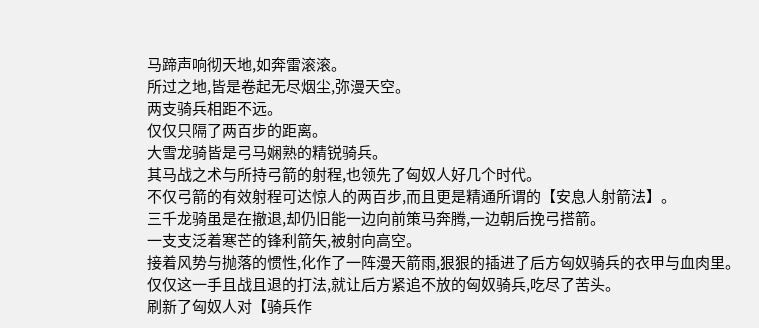马蹄声响彻天地,如奔雷滚滚。
所过之地,皆是卷起无尽烟尘,弥漫天空。
两支骑兵相距不远。
仅仅只隔了两百步的距离。
大雪龙骑皆是弓马娴熟的精锐骑兵。
其马战之术与所持弓箭的射程,也领先了匈奴人好几个时代。
不仅弓箭的有效射程可达惊人的两百步,而且更是精通所谓的【安息人射箭法】。
三千龙骑虽是在撤退,却仍旧能一边向前策马奔腾,一边朝后挽弓搭箭。
一支支泛着寒芒的锋利箭矢,被射向高空。
接着风势与抛落的惯性,化作了一阵漫天箭雨,狠狠的插进了后方匈奴骑兵的衣甲与血肉里。
仅仅这一手且战且退的打法,就让后方紧追不放的匈奴骑兵,吃尽了苦头。
刷新了匈奴人对【骑兵作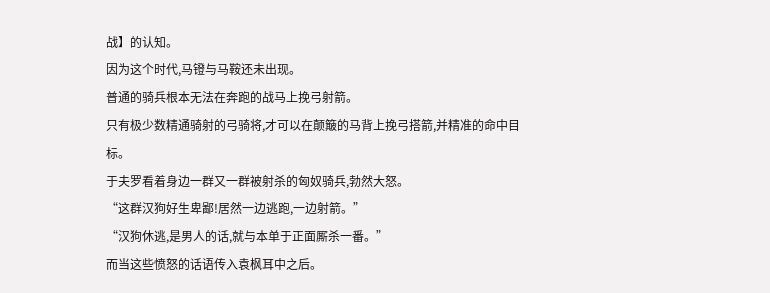战】的认知。
因为这个时代,马镫与马鞍还未出现。
普通的骑兵根本无法在奔跑的战马上挽弓射箭。
只有极少数精通骑射的弓骑将,才可以在颠簸的马背上挽弓搭箭,并精准的命中目标。
于夫罗看着身边一群又一群被射杀的匈奴骑兵,勃然大怒。
“这群汉狗好生卑鄙!居然一边逃跑,一边射箭。”
“汉狗休逃,是男人的话,就与本单于正面厮杀一番。”
而当这些愤怒的话语传入袁枫耳中之后。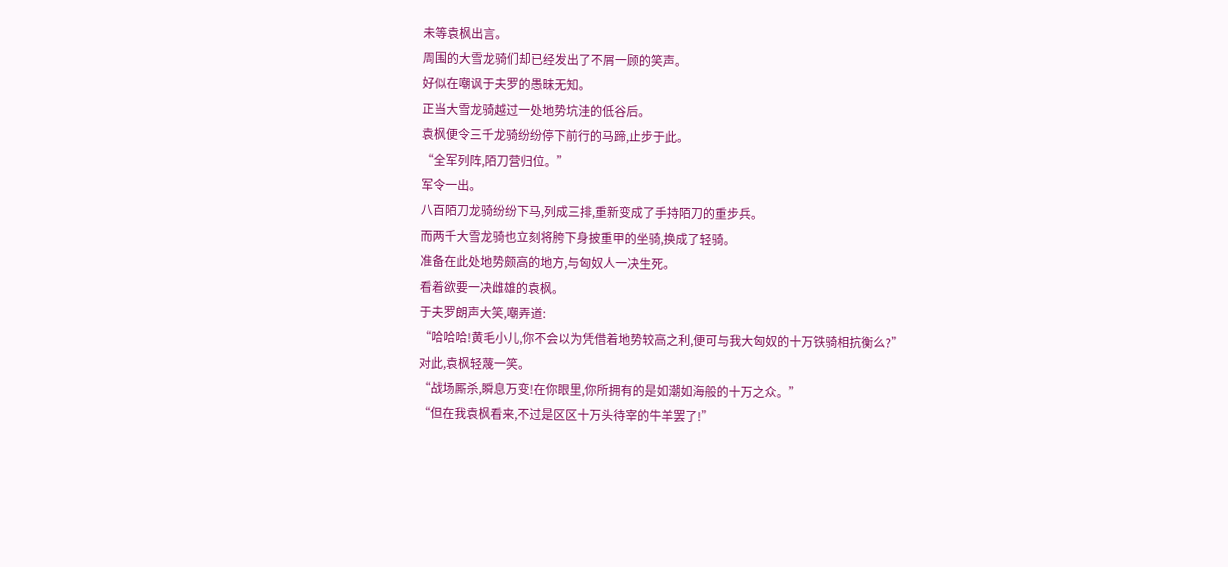未等袁枫出言。
周围的大雪龙骑们却已经发出了不屑一顾的笑声。
好似在嘲讽于夫罗的愚昧无知。
正当大雪龙骑越过一处地势坑洼的低谷后。
袁枫便令三千龙骑纷纷停下前行的马蹄,止步于此。
“全军列阵,陌刀营归位。”
军令一出。
八百陌刀龙骑纷纷下马,列成三排,重新变成了手持陌刀的重步兵。
而两千大雪龙骑也立刻将胯下身披重甲的坐骑,换成了轻骑。
准备在此处地势颇高的地方,与匈奴人一决生死。
看着欲要一决雌雄的袁枫。
于夫罗朗声大笑,嘲弄道:
“哈哈哈!黄毛小儿,你不会以为凭借着地势较高之利,便可与我大匈奴的十万铁骑相抗衡么?”
对此,袁枫轻蔑一笑。
“战场厮杀,瞬息万变!在你眼里,你所拥有的是如潮如海般的十万之众。”
“但在我袁枫看来,不过是区区十万头待宰的牛羊罢了!”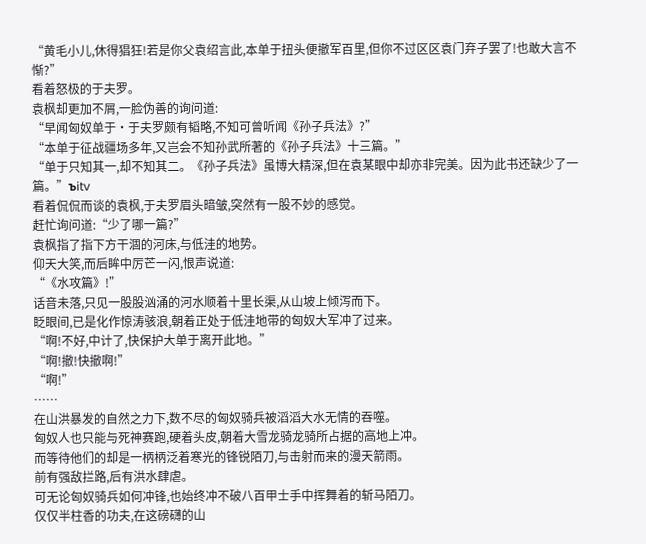“黄毛小儿,休得猖狂!若是你父袁绍言此,本单于扭头便撤军百里,但你不过区区袁门弃子罢了!也敢大言不惭?”
看着怒极的于夫罗。
袁枫却更加不屑,一脸伪善的询问道:
“早闻匈奴单于·于夫罗颇有韬略,不知可曾听闻《孙子兵法》?”
“本单于征战疆场多年,又岂会不知孙武所著的《孙子兵法》十三篇。”
“单于只知其一,却不知其二。《孙子兵法》虽博大精深,但在袁某眼中却亦非完美。因为此书还缺少了一篇。”ъitv
看着侃侃而谈的袁枫,于夫罗眉头暗皱,突然有一股不妙的感觉。
赶忙询问道:“少了哪一篇?”
袁枫指了指下方干涸的河床,与低洼的地势。
仰天大笑,而后眸中厉芒一闪,恨声说道:
“《水攻篇》!”
话音未落,只见一股股汹涌的河水顺着十里长渠,从山坡上倾泻而下。
眨眼间,已是化作惊涛骇浪,朝着正处于低洼地带的匈奴大军冲了过来。
“啊!不好,中计了,快保护大单于离开此地。”
“啊!撤!快撤啊!”
“啊!”
……
在山洪暴发的自然之力下,数不尽的匈奴骑兵被滔滔大水无情的吞噬。
匈奴人也只能与死神赛跑,硬着头皮,朝着大雪龙骑龙骑所占据的高地上冲。
而等待他们的却是一柄柄泛着寒光的锋锐陌刀,与击射而来的漫天箭雨。
前有强敌拦路,后有洪水肆虐。
可无论匈奴骑兵如何冲锋,也始终冲不破八百甲士手中挥舞着的斩马陌刀。
仅仅半柱香的功夫,在这磅礴的山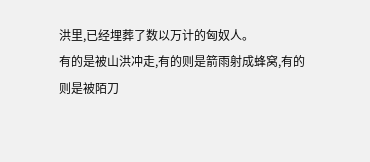洪里,已经埋葬了数以万计的匈奴人。
有的是被山洪冲走,有的则是箭雨射成蜂窝,有的则是被陌刀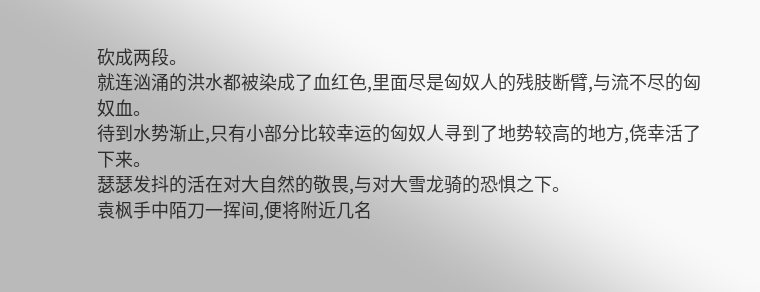砍成两段。
就连汹涌的洪水都被染成了血红色,里面尽是匈奴人的残肢断臂,与流不尽的匈奴血。
待到水势渐止,只有小部分比较幸运的匈奴人寻到了地势较高的地方,侥幸活了下来。
瑟瑟发抖的活在对大自然的敬畏,与对大雪龙骑的恐惧之下。
袁枫手中陌刀一挥间,便将附近几名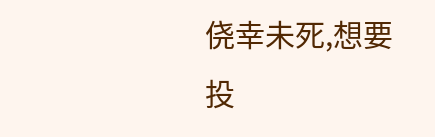侥幸未死,想要投